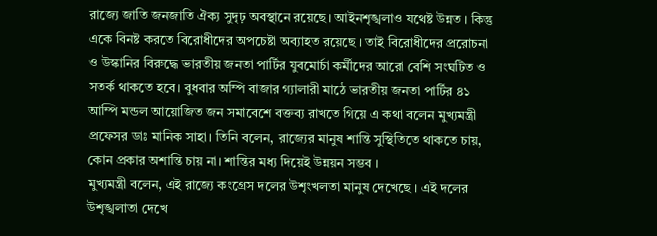রাজ্যে জাতি জনজাতি ঐক্য সুদৃঢ় অবস্থানে রয়েছে। আইনশৃঙ্খলাও যথেষ্ট উন্নত । কিন্তু একে বিনষ্ট করতে বিরোধীদের অপচেষ্টা অব্যাহত রয়েছে । তাই বিরোধীদের প্ররোচনা ও উস্কানির বিরুদ্ধে ভারতীয় জনতা পার্টির যুবমোর্চা কর্মীদের আরো বেশি সংঘটিত ও সতর্ক থাকতে হবে। বুধবার অম্পি বাজার গ্যালারী মাঠে ভারতীয় জনতা পার্টির ৪১ আম্পি মন্ডল আয়োজিত জন সমাবেশে বক্তব্য রাখতে গিয়ে এ কথা বলেন মুখ্যমন্ত্রী প্রফেসর ডাঃ মানিক সাহা। তিনি বলেন, রাজ্যের মানুষ শান্তি সুস্থিতিতে থাকতে চায়, কোন প্রকার অশান্তি চায় না। শান্তির মধ্য দিয়েই উন্নয়ন সম্ভব ।
মুখ্যমন্ত্রী বলেন, এই রাজ্যে কংগ্রেস দলের উশৃংখলতা মানুষ দেখেছে । এই দলের উশৃঙ্খলাতা দেখে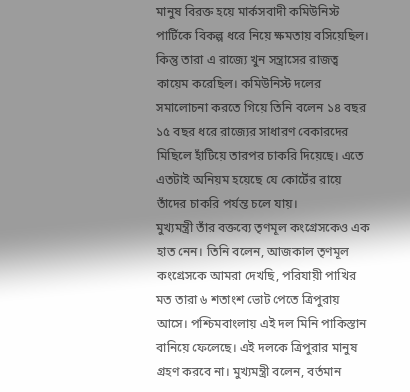মানুষ বিরক্ত হয়ে মার্কসবাদী কমিউনিস্ট পার্টিকে বিকল্প ধরে নিয়ে ক্ষমতায় বসিয়েছিল। কিন্তু তারা এ রাজ্যে খুন সন্ত্রাসের রাজত্ব কায়েম করেছিল। কমিউনিস্ট দলের সমালোচনা করতে গিয়ে তিনি বলেন ১৪ বছর ১৫ বছর ধরে রাজ্যের সাধারণ বেকারদের মিছিলে হাঁটিয়ে তারপর চাকরি দিয়েছে। এতে এতটাই অনিয়ম হয়েছে যে কোর্টের রায়ে তাঁদের চাকরি পর্যন্ত চলে যায়।
মুখ্যমন্ত্রী তাঁর বক্তব্যে তৃণমূল কংগ্রেসকেও এক হাত নেন। তিনি বলেন, আজকাল তৃণমূল কংগ্রেসকে আমরা দেখছি, পরিযায়ী পাখির মত তারা ৬ শতাংশ ভোট পেতে ত্রিপুরায় আসে। পশ্চিমবাংলায় এই দল মিনি পাকিস্তান বানিয়ে ফেলেছে। এই দলকে ত্রিপুরার মানুষ গ্রহণ করবে না। মুখ্যমন্ত্রী বলেন, বর্তমান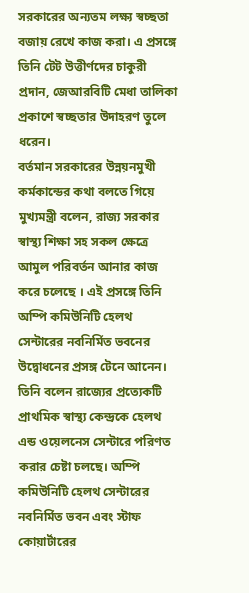সরকারের অন্যতম লক্ষ্য স্বচ্ছতা বজায় রেখে কাজ করা। এ প্রসঙ্গে তিনি টেট উত্তীর্ণদের চাকুরী প্রদান, জেআরবিটি মেধা তালিকা প্রকাশে স্বচ্ছতার উদাহরণ তুলে ধরেন।
বর্তমান সরকারের উন্নয়নমুখী কর্মকান্ডের কথা বলতে গিয়ে মুখ্যমন্ত্রী বলেন, রাজ্য সরকার স্বাস্থ্য শিক্ষা সহ সকল ক্ষেত্রে আমুল পরিবর্তন আনার কাজ করে চলেছে । এই প্রসঙ্গে তিনি অম্পি কমিউনিটি হেলথ সেন্টারের নবনির্মিত ভবনের উদ্বোধনের প্রসঙ্গ টেনে আনেন। তিনি বলেন রাজ্যের প্রত্যেকটি প্রাথমিক স্বাস্থ্য কেন্দ্রকে হেলথ এন্ড ওয়েলনেস সেন্টারে পরিণত করার চেষ্টা চলছে। অম্পি কমিউনিটি হেলথ সেন্টারের নবনির্মিত ভবন এবং স্টাফ কোয়ার্টারের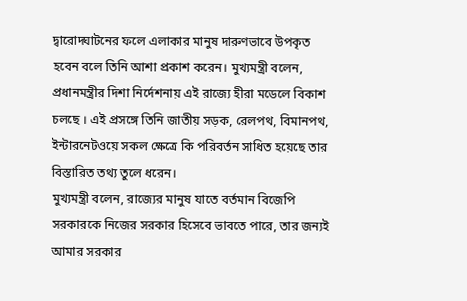দ্বারোদ্ঘাটনের ফলে এলাকার মানুষ দারুণভাবে উপকৃত হবেন বলে তিনি আশা প্রকাশ করেন। মুখ্যমন্ত্রী বলেন, প্রধানমন্ত্রীর দিশা নির্দেশনায় এই রাজ্যে হীরা মডেলে বিকাশ চলছে । এই প্রসঙ্গে তিনি জাতীয় সড়ক, রেলপথ, বিমানপথ, ইন্টারনেটওয়ে সকল ক্ষেত্রে কি পরিবর্তন সাধিত হয়েছে তার বিস্তারিত তথ্য তুলে ধরেন।
মুখ্যমন্ত্রী বলেন, রাজ্যের মানুষ যাতে বর্তমান বিজেপি সরকারকে নিজের সরকার হিসেবে ভাবতে পারে, তার জন্যই আমার সরকার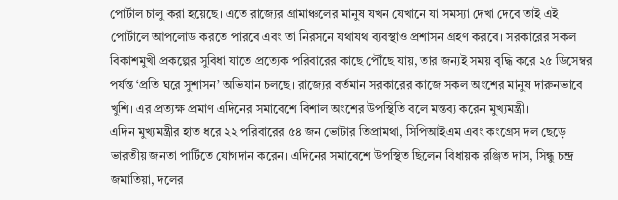পোর্টাল চালু করা হয়েছে। এতে রাজ্যের গ্রামাঞ্চলের মানুষ যখন যেখানে যা সমস্যা দেখা দেবে তাই এই পোর্টালে আপলোড করতে পারবে এবং তা নিরসনে যথাযথ ব্যবস্থাও প্রশাসন গ্রহণ করবে। সরকারের সকল বিকাশমুখী প্রকল্পের সুবিধা যাতে প্রত্যেক পরিবারের কাছে পৌঁছে যায়, তার জন্যই সময় বৃদ্ধি করে ২৫ ডিসেম্বর পর্যন্ত ‘প্রতি ঘরে সুশাসন’ অভিযান চলছে। রাজ্যের বর্তমান সরকারের কাজে সকল অংশের মানুষ দারুনভাবে খুশি। এর প্রত্যক্ষ প্রমাণ এদিনের সমাবেশে বিশাল অংশের উপস্থিতি বলে মন্তব্য করেন মুখ্যমন্ত্রী।
এদিন মুখ্যমন্ত্রীর হাত ধরে ২২ পরিবারের ৫৪ জন ভোটার তিপ্রামথা, সিপিআইএম এবং কংগ্রেস দল ছেড়ে ভারতীয় জনতা পার্টিতে যোগদান করেন। এদিনের সমাবেশে উপস্থিত ছিলেন বিধায়ক রঞ্জিত দাস, সিন্ধু চন্দ্র জমাতিয়া, দলের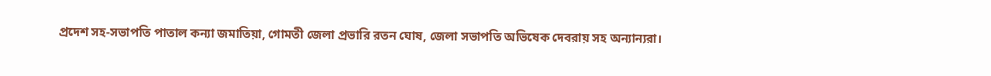প্রদেশ সহ-সভাপতি পাতাল কন্যা জমাতিয়া, গোমতী জেলা প্রভারি রতন ঘোষ, জেলা সভাপতি অভিষেক দেবরায় সহ অন্যান্যরা।